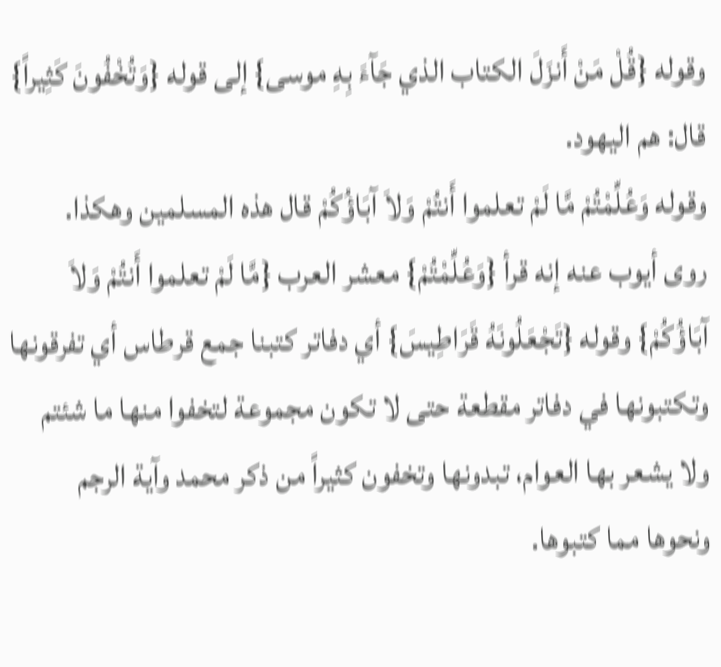وقوله {قُلْ مَنْ أَنزَلَ الكتاب الذي جَآءَ بِهِ موسى} إلى قوله {وَتُخْفُونَ كَثِيراً} قال: هم اليهود.
وقوله وَعُلِّمْتُمْ مَّا لَمْ تعلموا أَنتُمْ وَلاَ آبَاؤُكُمْ قال هذه المسلمين وهكذا.
روى أيوب عنه إنه قرأ {وَعُلِّمْتُمْ} معشر العرب {مَّا لَمْ تعلموا أَنتُمْ وَلاَ آبَاؤُكُمْ} وقوله {تَجْعَلُونَهُ قَرَاطِيسَ} أي دفاتر كتبنا جمع قرطاس أي تفرقونها وتكتبونها في دفاتر مقطعة حتى لا تكون مجموعة لتخفوا منها ما شئتم ولا يشعر بها العوام، تبدونها وتخفون كثيراً من ذكر محمد وآية الرجم ونحوها مما كتبوها.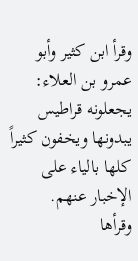وقرأ ابن كثير وأبو عمرو بن العلاء: يجعلونه قراطيس يبدونها ويخفون كثيراً كلها بالياء على الإخبار عنهم.
وقرأها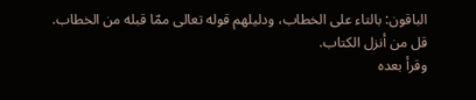الباقون: بالتاء على الخطاب، ودليلهم قوله تعالى ممّا قبله من الخطاب. قل من أنزل الكتاب.
وقرأ بعده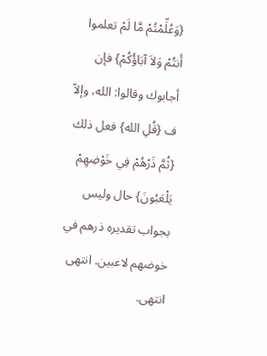{وَعُلِّمْتُمْ مَّا لَمْ تعلموا أَنتُمْ وَلاَ آبَاؤُكُمْ} فإن أجابوك وقالوا: الله، وإلاّ ف {قُلِ الله} فعل ذلك {ثُمَّ ذَرْهُمْ فِي خَوْضِهِمْ يَلْعَبُونَ} حال وليس بجواب تقديره ذرهم في خوضهم لاعبين. انتهى انتهى.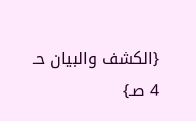{الكشف والبيان حـ 4 صـ}